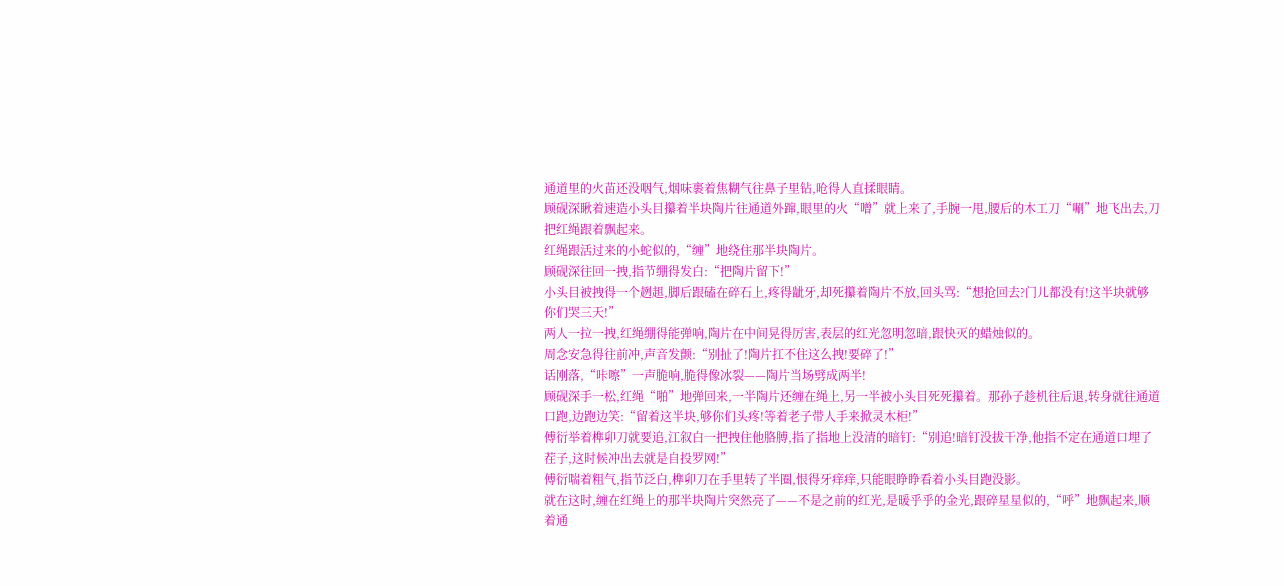通道里的火苗还没咽气,烟味裹着焦糊气往鼻子里钻,呛得人直揉眼睛。
顾砚深瞅着速造小头目攥着半块陶片往通道外蹿,眼里的火“噌”就上来了,手腕一甩,腰后的木工刀“唰”地飞出去,刀把红绳跟着飘起来。
红绳跟活过来的小蛇似的,“缠”地绕住那半块陶片。
顾砚深往回一拽,指节绷得发白:“把陶片留下!”
小头目被拽得一个趔趄,脚后跟磕在碎石上,疼得龇牙,却死攥着陶片不放,回头骂:“想抢回去?门儿都没有!这半块就够你们哭三天!”
两人一拉一拽,红绳绷得能弹响,陶片在中间晃得厉害,表层的红光忽明忽暗,跟快灭的蜡烛似的。
周念安急得往前冲,声音发颤:“别扯了!陶片扛不住这么拽!要碎了!”
话刚落,“咔嚓”一声脆响,脆得像冰裂——陶片当场劈成两半!
顾砚深手一松,红绳“啪”地弹回来,一半陶片还缠在绳上,另一半被小头目死死攥着。那孙子趁机往后退,转身就往通道口跑,边跑边笑:“留着这半块,够你们头疼!等着老子带人手来掀灵木柜!”
傅衍举着榫卯刀就要追,江叙白一把拽住他胳膊,指了指地上没清的暗钉:“别追!暗钉没拔干净,他指不定在通道口埋了茬子,这时候冲出去就是自投罗网!”
傅衍喘着粗气,指节泛白,榫卯刀在手里转了半圈,恨得牙痒痒,只能眼睁睁看着小头目跑没影。
就在这时,缠在红绳上的那半块陶片突然亮了——不是之前的红光,是暖乎乎的金光,跟碎星星似的,“呼”地飘起来,顺着通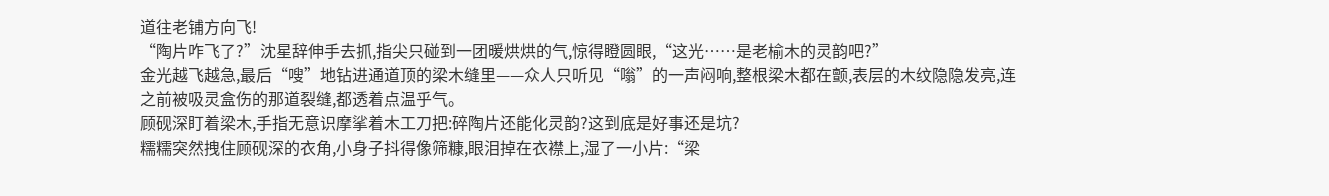道往老铺方向飞!
“陶片咋飞了?”沈星辞伸手去抓,指尖只碰到一团暖烘烘的气,惊得瞪圆眼,“这光……是老榆木的灵韵吧?”
金光越飞越急,最后“嗖”地钻进通道顶的梁木缝里——众人只听见“嗡”的一声闷响,整根梁木都在颤,表层的木纹隐隐发亮,连之前被吸灵盒伤的那道裂缝,都透着点温乎气。
顾砚深盯着梁木,手指无意识摩挲着木工刀把:碎陶片还能化灵韵?这到底是好事还是坑?
糯糯突然拽住顾砚深的衣角,小身子抖得像筛糠,眼泪掉在衣襟上,湿了一小片:“梁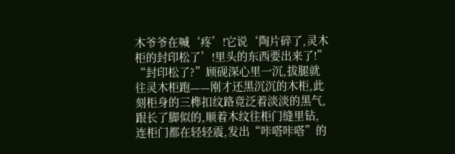木爷爷在喊‘疼’!它说‘陶片碎了,灵木柜的封印松了’!里头的东西要出来了!”
“封印松了?”顾砚深心里一沉,拔腿就往灵木柜跑——刚才还黑沉沉的木柜,此刻柜身的三榫扣纹路竟泛着淡淡的黑气,跟长了脚似的,顺着木纹往柜门缝里钻,连柜门都在轻轻震,发出“咔嗒咔嗒”的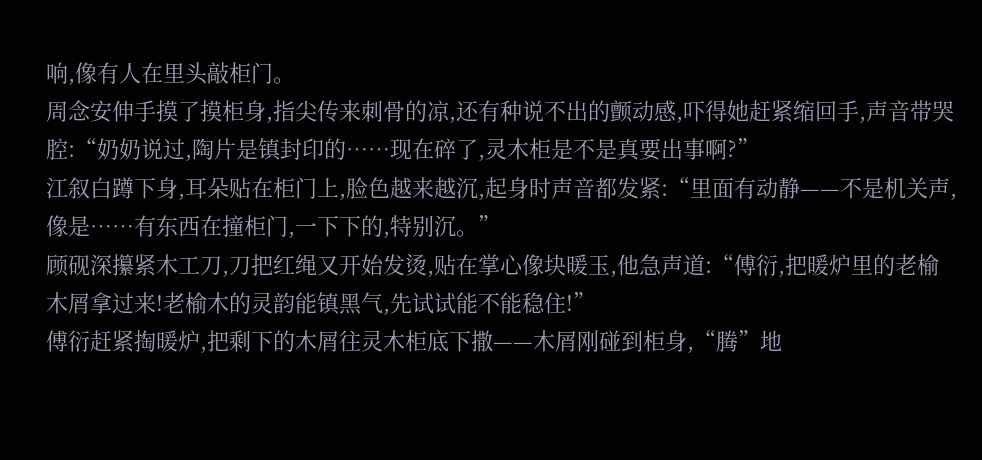响,像有人在里头敲柜门。
周念安伸手摸了摸柜身,指尖传来刺骨的凉,还有种说不出的颤动感,吓得她赶紧缩回手,声音带哭腔:“奶奶说过,陶片是镇封印的……现在碎了,灵木柜是不是真要出事啊?”
江叙白蹲下身,耳朵贴在柜门上,脸色越来越沉,起身时声音都发紧:“里面有动静——不是机关声,像是……有东西在撞柜门,一下下的,特别沉。”
顾砚深攥紧木工刀,刀把红绳又开始发烫,贴在掌心像块暖玉,他急声道:“傅衍,把暖炉里的老榆木屑拿过来!老榆木的灵韵能镇黑气,先试试能不能稳住!”
傅衍赶紧掏暖炉,把剩下的木屑往灵木柜底下撒——木屑刚碰到柜身,“腾”地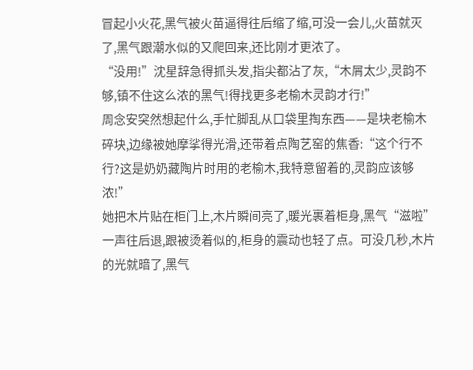冒起小火花,黑气被火苗逼得往后缩了缩,可没一会儿,火苗就灭了,黑气跟潮水似的又爬回来,还比刚才更浓了。
“没用!”沈星辞急得抓头发,指尖都沾了灰,“木屑太少,灵韵不够,镇不住这么浓的黑气!得找更多老榆木灵韵才行!”
周念安突然想起什么,手忙脚乱从口袋里掏东西——是块老榆木碎块,边缘被她摩挲得光滑,还带着点陶艺窑的焦香:“这个行不行?这是奶奶藏陶片时用的老榆木,我特意留着的,灵韵应该够浓!”
她把木片贴在柜门上,木片瞬间亮了,暖光裹着柜身,黑气“滋啦”一声往后退,跟被烫着似的,柜身的震动也轻了点。可没几秒,木片的光就暗了,黑气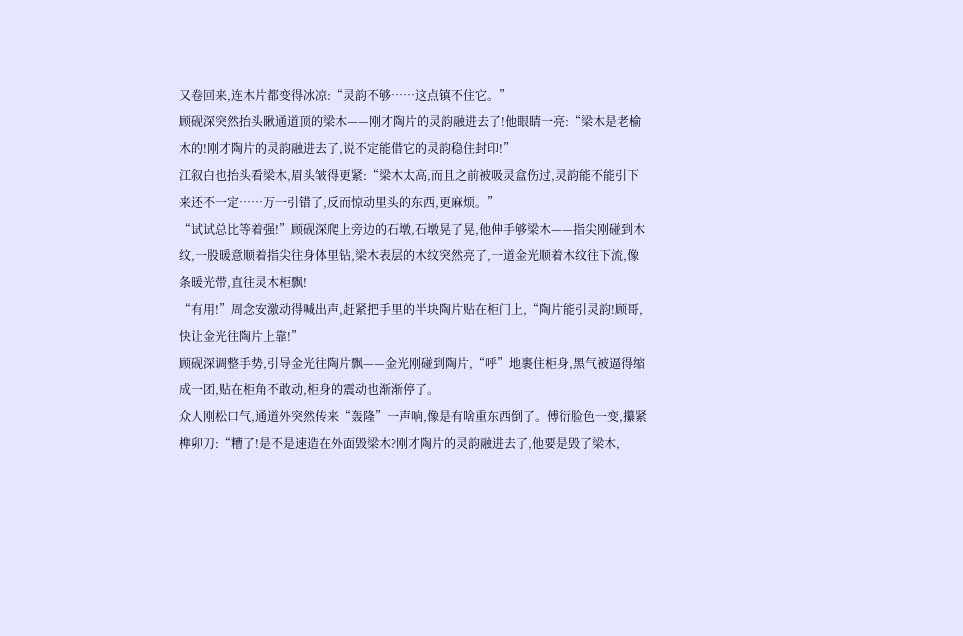又卷回来,连木片都变得冰凉:“灵韵不够……这点镇不住它。”
顾砚深突然抬头瞅通道顶的梁木——刚才陶片的灵韵融进去了!他眼睛一亮:“梁木是老榆木的!刚才陶片的灵韵融进去了,说不定能借它的灵韵稳住封印!”
江叙白也抬头看梁木,眉头皱得更紧:“梁木太高,而且之前被吸灵盒伤过,灵韵能不能引下来还不一定……万一引错了,反而惊动里头的东西,更麻烦。”
“试试总比等着强!”顾砚深爬上旁边的石墩,石墩晃了晃,他伸手够梁木——指尖刚碰到木纹,一股暖意顺着指尖往身体里钻,梁木表层的木纹突然亮了,一道金光顺着木纹往下流,像条暖光带,直往灵木柜飘!
“有用!”周念安激动得喊出声,赶紧把手里的半块陶片贴在柜门上,“陶片能引灵韵!顾哥,快让金光往陶片上靠!”
顾砚深调整手势,引导金光往陶片飘——金光刚碰到陶片,“呼”地裹住柜身,黑气被逼得缩成一团,贴在柜角不敢动,柜身的震动也渐渐停了。
众人刚松口气,通道外突然传来“轰隆”一声响,像是有啥重东西倒了。傅衍脸色一变,攥紧榫卯刀:“糟了!是不是速造在外面毁梁木?刚才陶片的灵韵融进去了,他要是毁了梁木,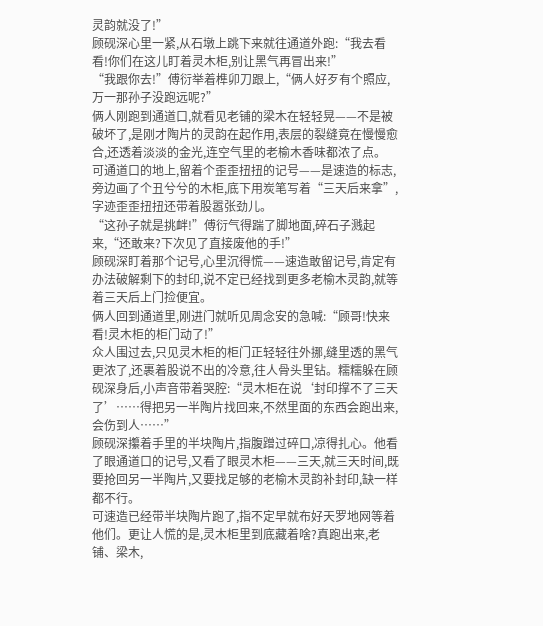灵韵就没了!”
顾砚深心里一紧,从石墩上跳下来就往通道外跑:“我去看看!你们在这儿盯着灵木柜,别让黑气再冒出来!”
“我跟你去!”傅衍举着榫卯刀跟上,“俩人好歹有个照应,万一那孙子没跑远呢?”
俩人刚跑到通道口,就看见老铺的梁木在轻轻晃——不是被破坏了,是刚才陶片的灵韵在起作用,表层的裂缝竟在慢慢愈合,还透着淡淡的金光,连空气里的老榆木香味都浓了点。
可通道口的地上,留着个歪歪扭扭的记号——是速造的标志,旁边画了个丑兮兮的木柜,底下用炭笔写着“三天后来拿”,字迹歪歪扭扭还带着股嚣张劲儿。
“这孙子就是挑衅!”傅衍气得踹了脚地面,碎石子溅起来,“还敢来?下次见了直接废他的手!”
顾砚深盯着那个记号,心里沉得慌——速造敢留记号,肯定有办法破解剩下的封印,说不定已经找到更多老榆木灵韵,就等着三天后上门捡便宜。
俩人回到通道里,刚进门就听见周念安的急喊:“顾哥!快来看!灵木柜的柜门动了!”
众人围过去,只见灵木柜的柜门正轻轻往外挪,缝里透的黑气更浓了,还裹着股说不出的冷意,往人骨头里钻。糯糯躲在顾砚深身后,小声音带着哭腔:“灵木柜在说‘封印撑不了三天了’……得把另一半陶片找回来,不然里面的东西会跑出来,会伤到人……”
顾砚深攥着手里的半块陶片,指腹蹭过碎口,凉得扎心。他看了眼通道口的记号,又看了眼灵木柜——三天,就三天时间,既要抢回另一半陶片,又要找足够的老榆木灵韵补封印,缺一样都不行。
可速造已经带半块陶片跑了,指不定早就布好天罗地网等着他们。更让人慌的是,灵木柜里到底藏着啥?真跑出来,老铺、梁木,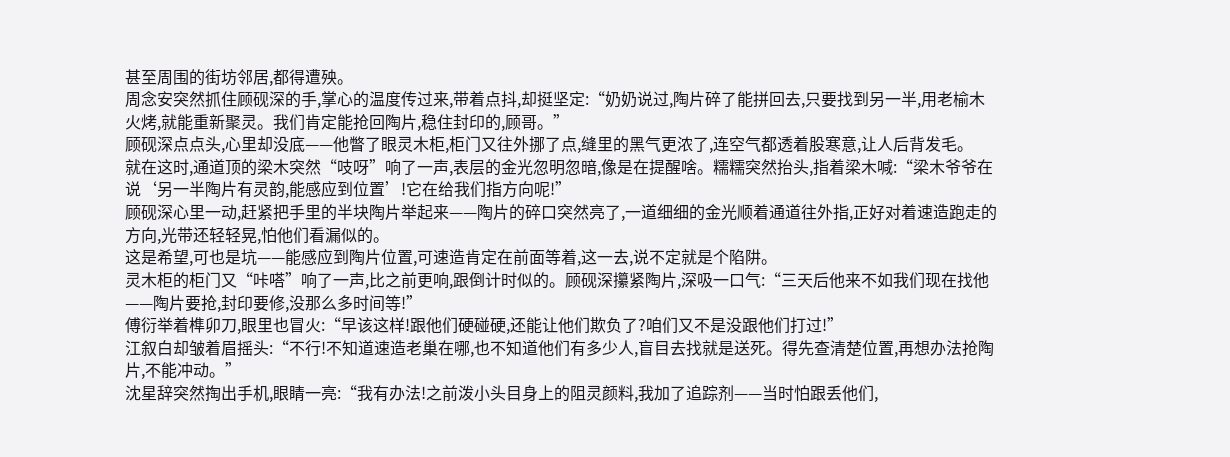甚至周围的街坊邻居,都得遭殃。
周念安突然抓住顾砚深的手,掌心的温度传过来,带着点抖,却挺坚定:“奶奶说过,陶片碎了能拼回去,只要找到另一半,用老榆木火烤,就能重新聚灵。我们肯定能抢回陶片,稳住封印的,顾哥。”
顾砚深点点头,心里却没底——他瞥了眼灵木柜,柜门又往外挪了点,缝里的黑气更浓了,连空气都透着股寒意,让人后背发毛。
就在这时,通道顶的梁木突然“吱呀”响了一声,表层的金光忽明忽暗,像是在提醒啥。糯糯突然抬头,指着梁木喊:“梁木爷爷在说‘另一半陶片有灵韵,能感应到位置’!它在给我们指方向呢!”
顾砚深心里一动,赶紧把手里的半块陶片举起来——陶片的碎口突然亮了,一道细细的金光顺着通道往外指,正好对着速造跑走的方向,光带还轻轻晃,怕他们看漏似的。
这是希望,可也是坑——能感应到陶片位置,可速造肯定在前面等着,这一去,说不定就是个陷阱。
灵木柜的柜门又“咔嗒”响了一声,比之前更响,跟倒计时似的。顾砚深攥紧陶片,深吸一口气:“三天后他来不如我们现在找他——陶片要抢,封印要修,没那么多时间等!”
傅衍举着榫卯刀,眼里也冒火:“早该这样!跟他们硬碰硬,还能让他们欺负了?咱们又不是没跟他们打过!”
江叙白却皱着眉摇头:“不行!不知道速造老巢在哪,也不知道他们有多少人,盲目去找就是送死。得先查清楚位置,再想办法抢陶片,不能冲动。”
沈星辞突然掏出手机,眼睛一亮:“我有办法!之前泼小头目身上的阻灵颜料,我加了追踪剂——当时怕跟丢他们,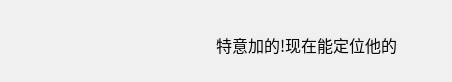特意加的!现在能定位他的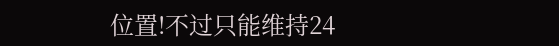位置!不过只能维持24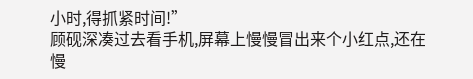小时,得抓紧时间!”
顾砚深凑过去看手机,屏幕上慢慢冒出来个小红点,还在慢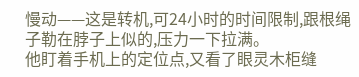慢动——这是转机,可24小时的时间限制,跟根绳子勒在脖子上似的,压力一下拉满。
他盯着手机上的定位点,又看了眼灵木柜缝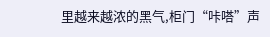里越来越浓的黑气,柜门“咔嗒”声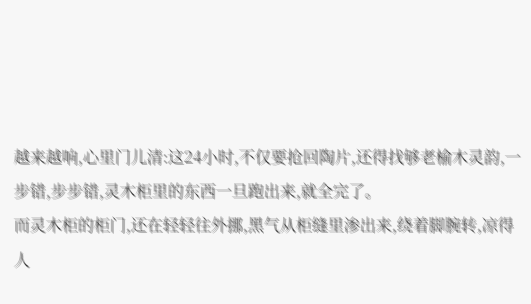越来越响,心里门儿清:这24小时,不仅要抢回陶片,还得找够老榆木灵韵,一步错,步步错,灵木柜里的东西一旦跑出来,就全完了。
而灵木柜的柜门,还在轻轻往外挪,黑气从柜缝里渗出来,绕着脚腕转,凉得人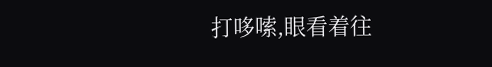打哆嗦,眼看着往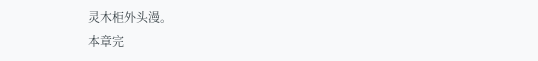灵木柜外头漫。
本章完